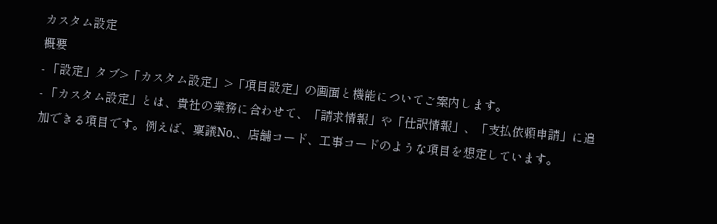カスタム設定
概要
- 「設定」タブ>「カスタム設定」>「項目設定」の画面と機能についてご案内します。
- 「カスタム設定」とは、貴社の業務に合わせて、「請求情報」や「仕訳情報」、「支払依頼申請」に追加できる項目です。例えば、稟議No.、店舗コード、工事コードのような項目を想定しています。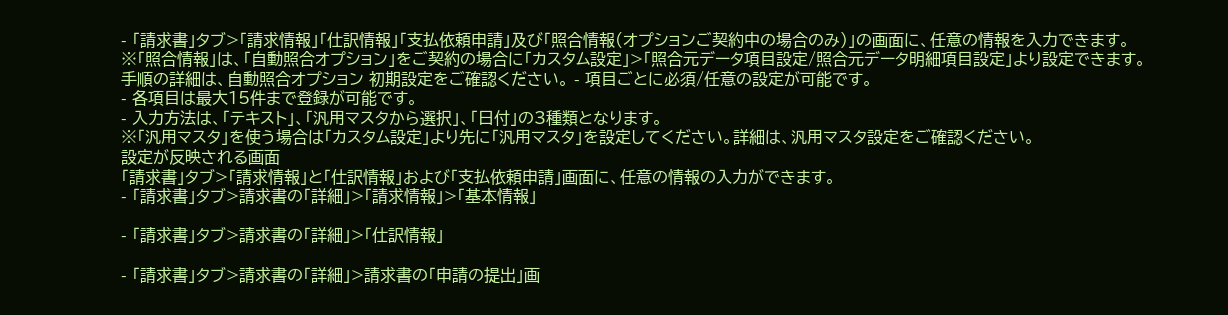- 「請求書」タブ>「請求情報」「仕訳情報」「支払依頼申請」及び「照合情報(オプションご契約中の場合のみ)」の画面に、任意の情報を入力できます。
※「照合情報」は、「自動照合オプション」をご契約の場合に「カスタム設定」>「照合元データ項目設定/照合元データ明細項目設定」より設定できます。
手順の詳細は、自動照合オプション 初期設定をご確認ください。 - 項目ごとに必須/任意の設定が可能です。
- 各項目は最大15件まで登録が可能です。
- 入力方法は、「テキスト」、「汎用マスタから選択」、「日付」の3種類となります。
※「汎用マスタ」を使う場合は「カスタム設定」より先に「汎用マスタ」を設定してください。詳細は、汎用マスタ設定をご確認ください。
設定が反映される画面
「請求書」タブ>「請求情報」と「仕訳情報」および「支払依頼申請」画面に、任意の情報の入力ができます。
- 「請求書」タブ>請求書の「詳細」>「請求情報」>「基本情報」

- 「請求書」タブ>請求書の「詳細」>「仕訳情報」

- 「請求書」タブ>請求書の「詳細」>請求書の「申請の提出」画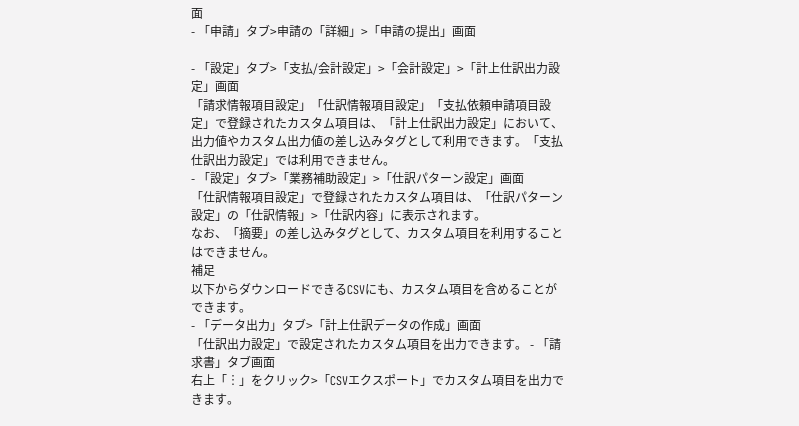面
- 「申請」タブ>申請の「詳細」>「申請の提出」画面

- 「設定」タブ>「支払/会計設定」>「会計設定」>「計上仕訳出力設定」画面
「請求情報項目設定」「仕訳情報項目設定」「支払依頼申請項目設定」で登録されたカスタム項目は、「計上仕訳出力設定」において、出力値やカスタム出力値の差し込みタグとして利用できます。「支払仕訳出力設定」では利用できません。
- 「設定」タブ>「業務補助設定」>「仕訳パターン設定」画面
「仕訳情報項目設定」で登録されたカスタム項目は、「仕訳パターン設定」の「仕訳情報」>「仕訳内容」に表示されます。
なお、「摘要」の差し込みタグとして、カスタム項目を利用することはできません。
補足
以下からダウンロードできるCSVにも、カスタム項目を含めることができます。
- 「データ出力」タブ>「計上仕訳データの作成」画面
「仕訳出力設定」で設定されたカスタム項目を出力できます。 - 「請求書」タブ画面
右上「︙」をクリック>「CSVエクスポート」でカスタム項目を出力できます。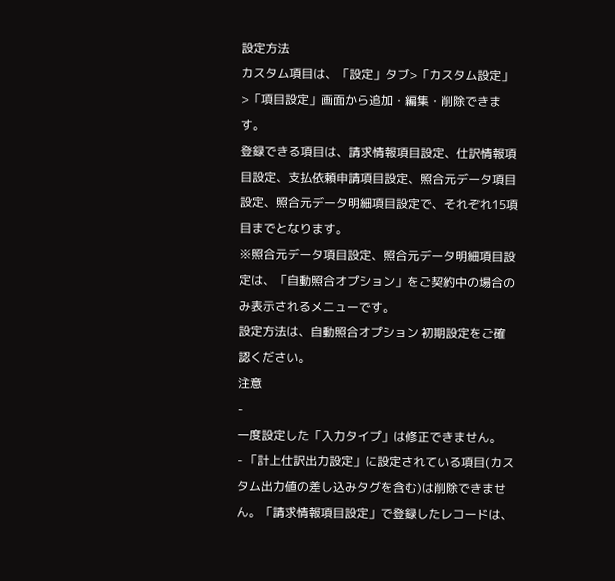設定方法
カスタム項目は、「設定」タブ>「カスタム設定」>「項目設定」画面から追加・編集・削除できます。
登録できる項目は、請求情報項目設定、仕訳情報項目設定、支払依頼申請項目設定、照合元データ項目設定、照合元データ明細項目設定で、それぞれ15項目までとなります。
※照合元データ項目設定、照合元データ明細項目設定は、「自動照合オプション」をご契約中の場合のみ表示されるメニューです。
設定方法は、自動照合オプション 初期設定をご確認ください。
注意
-
一度設定した「入力タイプ」は修正できません。
- 「計上仕訳出力設定」に設定されている項目(カスタム出力値の差し込みタグを含む)は削除できません。「請求情報項目設定」で登録したレコードは、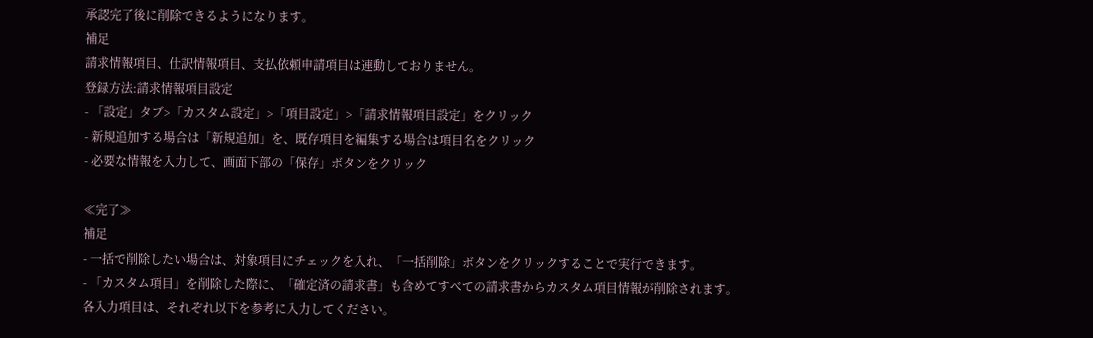承認完了後に削除できるようになります。
補足
請求情報項目、仕訳情報項目、支払依頼申請項目は連動しておりません。
登録方法:請求情報項目設定
- 「設定」タブ>「カスタム設定」>「項目設定」>「請求情報項目設定」をクリック
- 新規追加する場合は「新規追加」を、既存項目を編集する場合は項目名をクリック
- 必要な情報を入力して、画面下部の「保存」ボタンをクリック

≪完了≫
補足
- 一括で削除したい場合は、対象項目にチェックを入れ、「一括削除」ボタンをクリックすることで実行できます。
- 「カスタム項目」を削除した際に、「確定済の請求書」も含めてすべての請求書からカスタム項目情報が削除されます。
各入力項目は、それぞれ以下を参考に入力してください。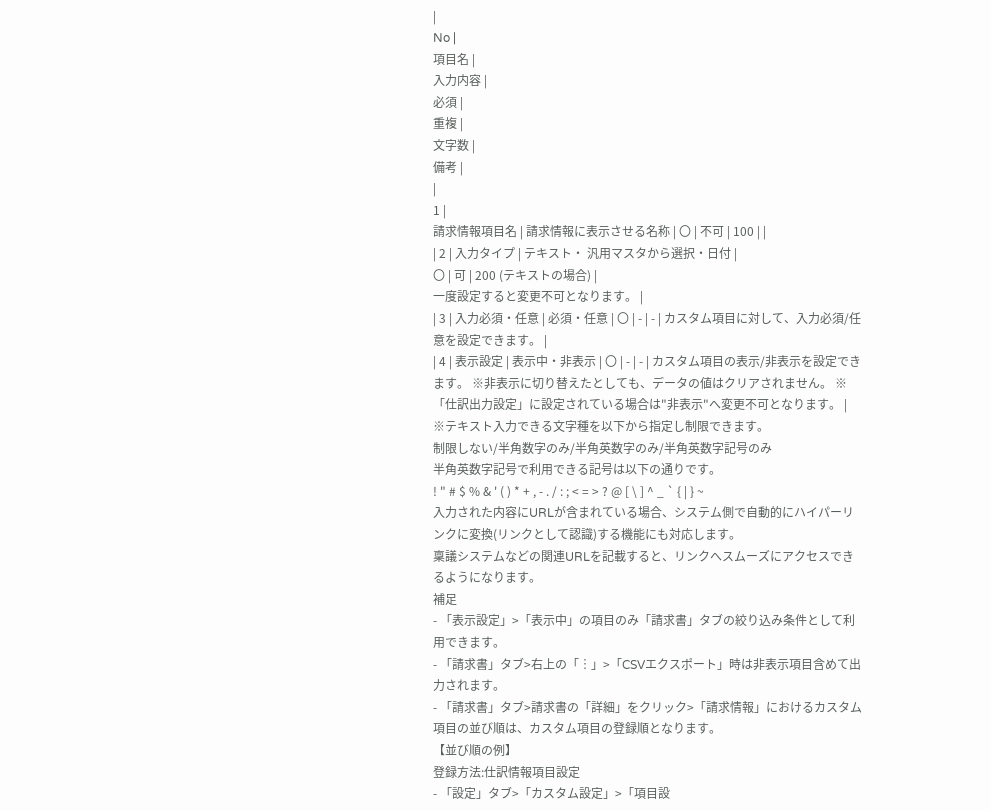|
No |
項目名 |
入力内容 |
必須 |
重複 |
文字数 |
備考 |
|
1 |
請求情報項目名 | 請求情報に表示させる名称 | 〇 | 不可 | 100 | |
| 2 | 入力タイプ | テキスト・ 汎用マスタから選択・日付 |
〇 | 可 | 200 (テキストの場合) |
一度設定すると変更不可となります。 |
| 3 | 入力必須・任意 | 必須・任意 | 〇 | - | - | カスタム項目に対して、入力必須/任意を設定できます。 |
| 4 | 表示設定 | 表示中・非表示 | 〇 | - | - | カスタム項目の表示/非表示を設定できます。 ※非表示に切り替えたとしても、データの値はクリアされません。 ※「仕訳出力設定」に設定されている場合は"非表示"へ変更不可となります。 |
※テキスト入力できる文字種を以下から指定し制限できます。
制限しない/半角数字のみ/半角英数字のみ/半角英数字記号のみ
半角英数字記号で利用できる記号は以下の通りです。
! " # $ % & ' ( ) * + , - . / : ; < = > ? @ [ \ ] ^ _ ` { | } ~
入力された内容にURLが含まれている場合、システム側で自動的にハイパーリンクに変換(リンクとして認識)する機能にも対応します。
稟議システムなどの関連URLを記載すると、リンクへスムーズにアクセスできるようになります。
補足
- 「表示設定」>「表示中」の項目のみ「請求書」タブの絞り込み条件として利用できます。
- 「請求書」タブ>右上の「︙」>「CSVエクスポート」時は非表示項目含めて出力されます。
- 「請求書」タブ>請求書の「詳細」をクリック>「請求情報」におけるカスタム項目の並び順は、カスタム項目の登録順となります。
【並び順の例】
登録方法:仕訳情報項目設定
- 「設定」タブ>「カスタム設定」>「項目設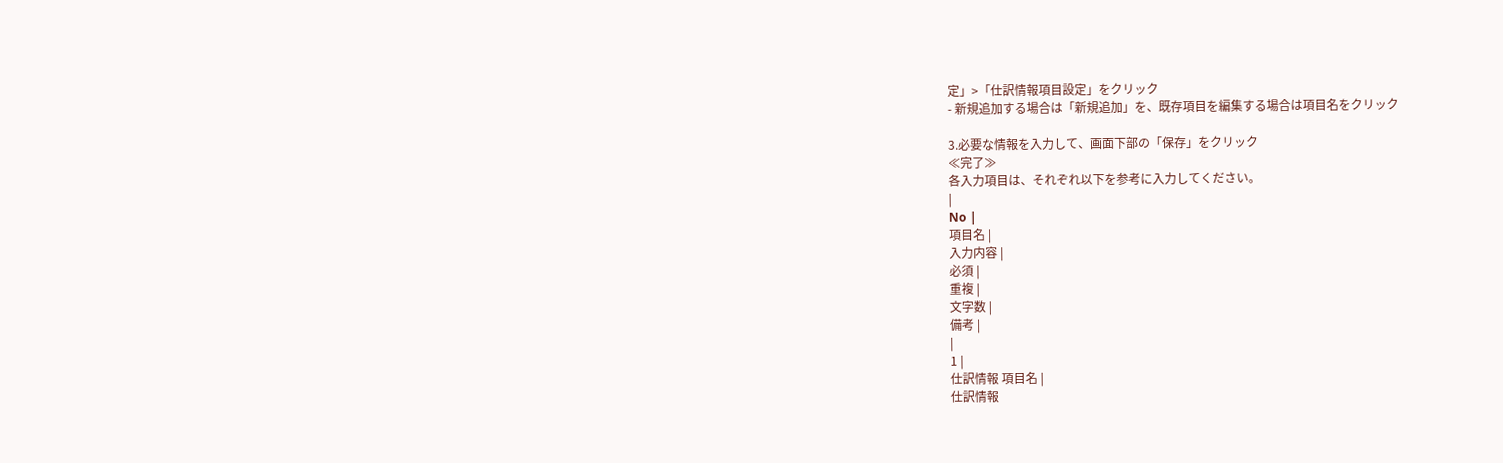定」>「仕訳情報項目設定」をクリック
- 新規追加する場合は「新規追加」を、既存項目を編集する場合は項目名をクリック

3.必要な情報を入力して、画面下部の「保存」をクリック
≪完了≫
各入力項目は、それぞれ以下を参考に入力してください。
|
No |
項目名 |
入力内容 |
必須 |
重複 |
文字数 |
備考 |
|
1 |
仕訳情報 項目名 |
仕訳情報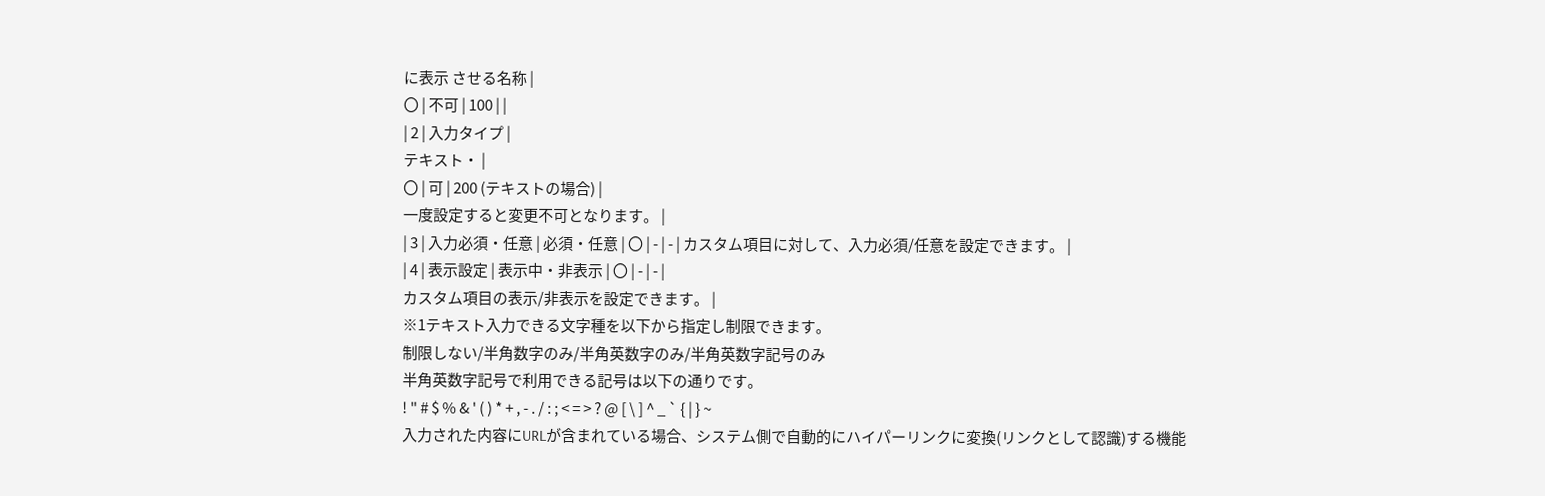に表示 させる名称 |
〇 | 不可 | 100 | |
| 2 | 入力タイプ |
テキスト・ |
〇 | 可 | 200 (テキストの場合) |
一度設定すると変更不可となります。 |
| 3 | 入力必須・任意 | 必須・任意 | 〇 | - | - | カスタム項目に対して、入力必須/任意を設定できます。 |
| 4 | 表示設定 | 表示中・非表示 | 〇 | - | - |
カスタム項目の表示/非表示を設定できます。 |
※1テキスト入力できる文字種を以下から指定し制限できます。
制限しない/半角数字のみ/半角英数字のみ/半角英数字記号のみ
半角英数字記号で利用できる記号は以下の通りです。
! " # $ % & ' ( ) * + , - . / : ; < = > ? @ [ \ ] ^ _ ` { | } ~
入力された内容にURLが含まれている場合、システム側で自動的にハイパーリンクに変換(リンクとして認識)する機能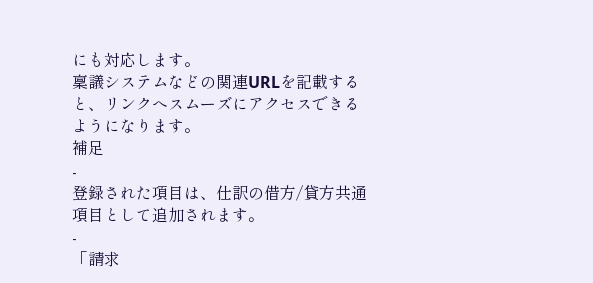にも対応します。
稟議システムなどの関連URLを記載すると、リンクへスムーズにアクセスできるようになります。
補足
-
登録された項目は、仕訳の借方/貸方共通項目として追加されます。
-
「請求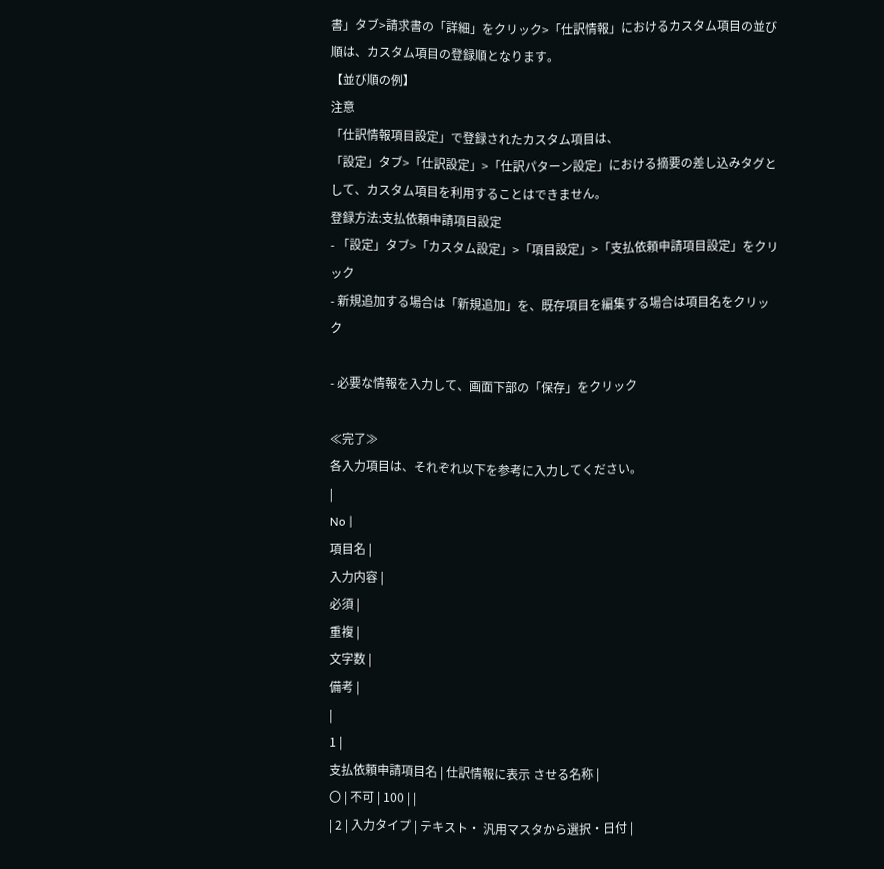書」タブ>請求書の「詳細」をクリック>「仕訳情報」におけるカスタム項目の並び順は、カスタム項目の登録順となります。
【並び順の例】
注意
「仕訳情報項目設定」で登録されたカスタム項目は、
「設定」タブ>「仕訳設定」>「仕訳パターン設定」における摘要の差し込みタグとして、カスタム項目を利用することはできません。
登録方法:支払依頼申請項目設定
- 「設定」タブ>「カスタム設定」>「項目設定」>「支払依頼申請項目設定」をクリック
- 新規追加する場合は「新規追加」を、既存項目を編集する場合は項目名をクリック

- 必要な情報を入力して、画面下部の「保存」をクリック

≪完了≫
各入力項目は、それぞれ以下を参考に入力してください。
|
No |
項目名 |
入力内容 |
必須 |
重複 |
文字数 |
備考 |
|
1 |
支払依頼申請項目名 | 仕訳情報に表示 させる名称 |
〇 | 不可 | 100 | |
| 2 | 入力タイプ | テキスト・ 汎用マスタから選択・日付 |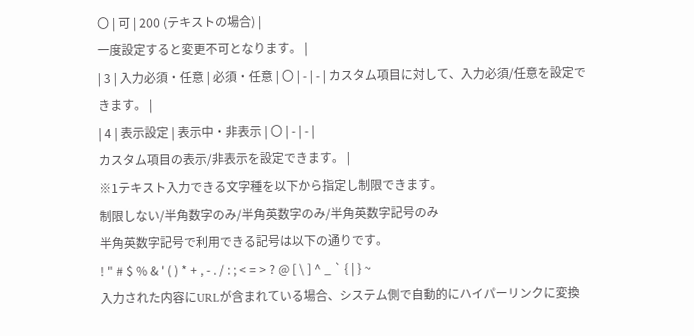〇 | 可 | 200 (テキストの場合) |
一度設定すると変更不可となります。 |
| 3 | 入力必須・任意 | 必須・任意 | 〇 | - | - | カスタム項目に対して、入力必須/任意を設定できます。 |
| 4 | 表示設定 | 表示中・非表示 | 〇 | - | - |
カスタム項目の表示/非表示を設定できます。 |
※1テキスト入力できる文字種を以下から指定し制限できます。
制限しない/半角数字のみ/半角英数字のみ/半角英数字記号のみ
半角英数字記号で利用できる記号は以下の通りです。
! " # $ % & ' ( ) * + , - . / : ; < = > ? @ [ \ ] ^ _ ` { | } ~
入力された内容にURLが含まれている場合、システム側で自動的にハイパーリンクに変換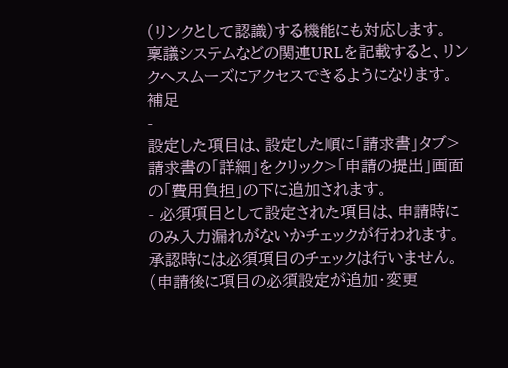(リンクとして認識)する機能にも対応します。
稟議システムなどの関連URLを記載すると、リンクへスムーズにアクセスできるようになります。
補足
-
設定した項目は、設定した順に「請求書」タブ>請求書の「詳細」をクリック>「申請の提出」画面の「費用負担」の下に追加されます。
- 必須項目として設定された項目は、申請時にのみ入力漏れがないかチェックが行われます。承認時には必須項目のチェックは行いません。
(申請後に項目の必須設定が追加・変更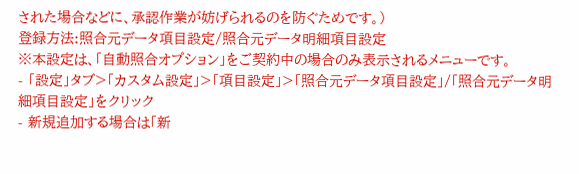された場合などに、承認作業が妨げられるのを防ぐためです。)
登録方法:照合元データ項目設定/照合元データ明細項目設定
※本設定は、「自動照合オプション」をご契約中の場合のみ表示されるメニューです。
- 「設定」タブ>「カスタム設定」>「項目設定」>「照合元データ項目設定」/「照合元データ明細項目設定」をクリック
- 新規追加する場合は「新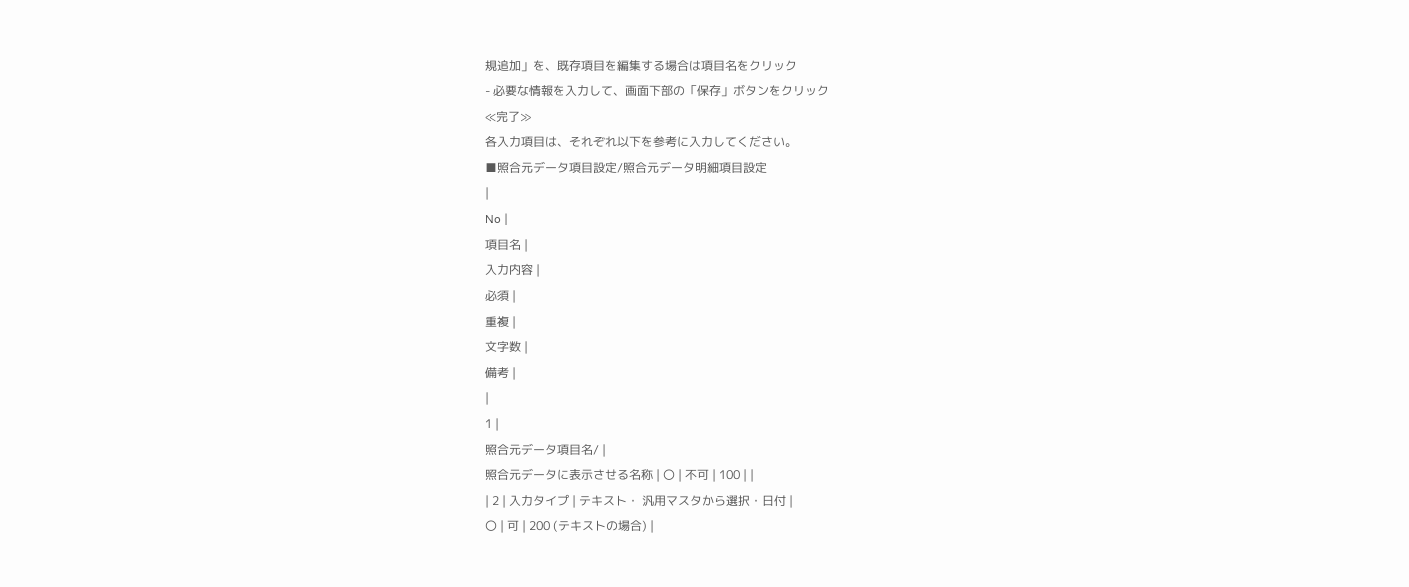規追加」を、既存項目を編集する場合は項目名をクリック
- 必要な情報を入力して、画面下部の「保存」ボタンをクリック
≪完了≫
各入力項目は、それぞれ以下を参考に入力してください。
■照合元データ項目設定/照合元データ明細項目設定
|
No |
項目名 |
入力内容 |
必須 |
重複 |
文字数 |
備考 |
|
1 |
照合元データ項目名/ |
照合元データに表示させる名称 | 〇 | 不可 | 100 | |
| 2 | 入力タイプ | テキスト・ 汎用マスタから選択・日付 |
〇 | 可 | 200 (テキストの場合) |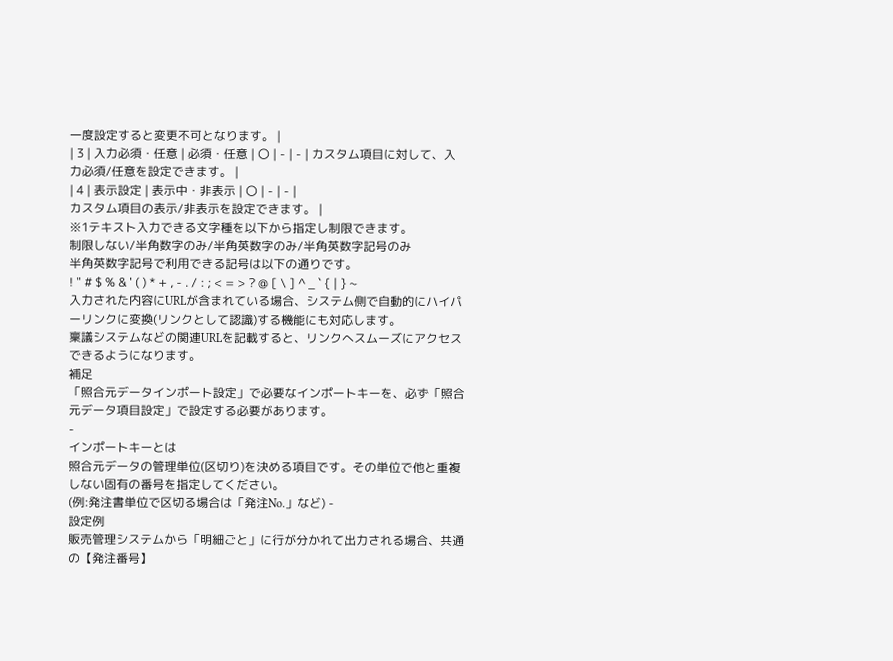一度設定すると変更不可となります。 |
| 3 | 入力必須・任意 | 必須・任意 | 〇 | - | - | カスタム項目に対して、入力必須/任意を設定できます。 |
| 4 | 表示設定 | 表示中・非表示 | 〇 | - | - |
カスタム項目の表示/非表示を設定できます。 |
※1テキスト入力できる文字種を以下から指定し制限できます。
制限しない/半角数字のみ/半角英数字のみ/半角英数字記号のみ
半角英数字記号で利用できる記号は以下の通りです。
! " # $ % & ' ( ) * + , - . / : ; < = > ? @ [ \ ] ^ _ ` { | } ~
入力された内容にURLが含まれている場合、システム側で自動的にハイパーリンクに変換(リンクとして認識)する機能にも対応します。
稟議システムなどの関連URLを記載すると、リンクへスムーズにアクセスできるようになります。
補足
「照合元データインポート設定」で必要なインポートキーを、必ず「照合元データ項目設定」で設定する必要があります。
-
インポートキーとは
照合元データの管理単位(区切り)を決める項目です。その単位で他と重複しない固有の番号を指定してください。
(例:発注書単位で区切る場合は「発注No.」など) -
設定例
販売管理システムから「明細ごと」に行が分かれて出力される場合、共通の【発注番号】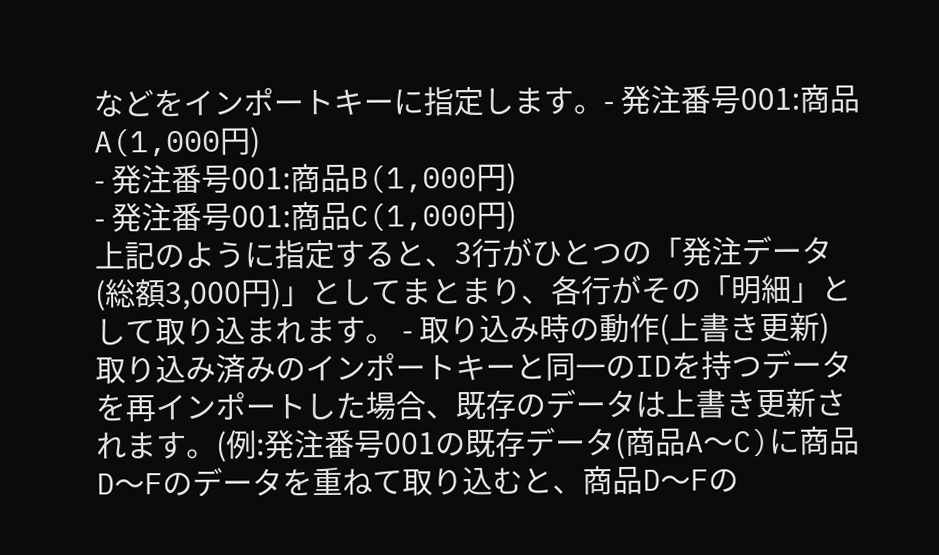などをインポートキーに指定します。- 発注番号001:商品A(1,000円)
- 発注番号001:商品B(1,000円)
- 発注番号001:商品C(1,000円)
上記のように指定すると、3行がひとつの「発注データ(総額3,000円)」としてまとまり、各行がその「明細」として取り込まれます。 - 取り込み時の動作(上書き更新)
取り込み済みのインポートキーと同一のIDを持つデータを再インポートした場合、既存のデータは上書き更新されます。(例:発注番号001の既存データ(商品A〜C)に商品D〜Fのデータを重ねて取り込むと、商品D〜Fの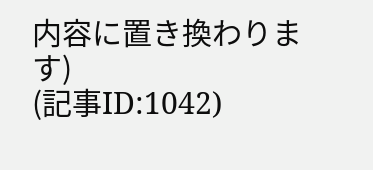内容に置き換わります)
(記事ID:1042)